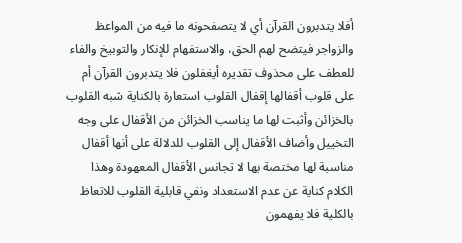أفلا يتدبرون القرآن أي لا يتصفحونه ما فيه من المواعظ والزواجر فيتضح لهم الحق، والاستفهام للإنكار والتوبيخ والفاء للعطف على محذوف تقديره أيغفلون فلا يتدبرون القرآن أم على قلوب أقفالها إقفال القلوب استعارة بالكناية شبه القلوب بالخزائن وأثبت لها ما يناسب الخزائن من الأقفال على وجه التخييل وأضاف الأقفال إلى القلوب للدلالة على أنها أقفال مناسبة لها مختصة بها لا تجانس الأقفال المعهودة وهذا الكلام كناية عن عدم الاستعداد ونفي قابلية القلوب للاتعاظ بالكلية فلا يفهمون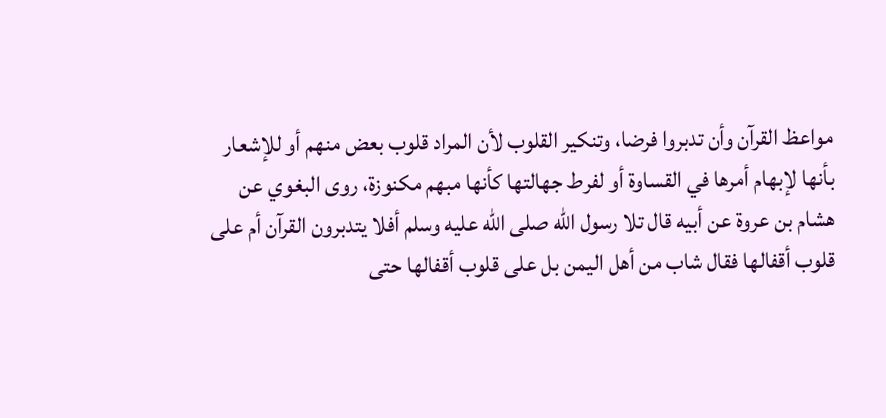مواعظ القرآن وأن تدبروا فرضا، وتنكير القلوب لأن المراد قلوب بعض منهم أو للإشعار بأنها لإبهام أمرها في القساوة أو لفرط جهالتها كأنها مبهم مكنوزة، روى البغوي عن هشام بن عروة عن أبيه قال تلا رسول الله صلى الله عليه وسلم أفلا يتدبرون القرآن أم على قلوب أقفالها فقال شاب من أهل اليمن بل على قلوب أقفالها حتى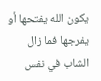يكون الله يفتحها أو يفرجها فما زال الشاب في نفس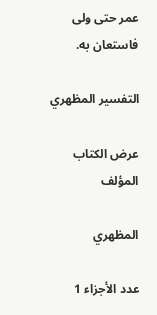عمر حتى ولى فاستعان به.

التفسير المظهري

عرض الكتاب
المؤلف

المظهري

عدد الأجزاء 1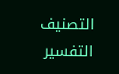التصنيف التفسير